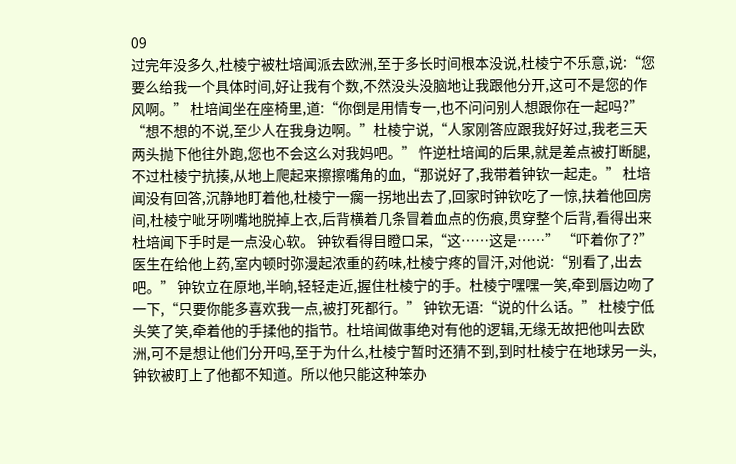09
过完年没多久,杜棱宁被杜培闻派去欧洲,至于多长时间根本没说,杜棱宁不乐意,说:“您要么给我一个具体时间,好让我有个数,不然没头没脑地让我跟他分开,这可不是您的作风啊。” 杜培闻坐在座椅里,道:“你倒是用情专一,也不问问别人想跟你在一起吗?” “想不想的不说,至少人在我身边啊。”杜棱宁说,“人家刚答应跟我好好过,我老三天两头抛下他往外跑,您也不会这么对我妈吧。” 忤逆杜培闻的后果,就是差点被打断腿,不过杜棱宁抗揍,从地上爬起来擦擦嘴角的血,“那说好了,我带着钟钦一起走。” 杜培闻没有回答,沉静地盯着他,杜棱宁一瘸一拐地出去了,回家时钟钦吃了一惊,扶着他回房间,杜棱宁呲牙咧嘴地脱掉上衣,后背横着几条冒着血点的伤痕,贯穿整个后背,看得出来杜培闻下手时是一点没心软。 钟钦看得目瞪口呆,“这……这是……” “吓着你了?”医生在给他上药,室内顿时弥漫起浓重的药味,杜棱宁疼的冒汗,对他说:“别看了,出去吧。” 钟钦立在原地,半晌,轻轻走近,握住杜棱宁的手。杜棱宁嘿嘿一笑,牵到唇边吻了一下,“只要你能多喜欢我一点,被打死都行。” 钟钦无语:“说的什么话。” 杜棱宁低头笑了笑,牵着他的手揉他的指节。杜培闻做事绝对有他的逻辑,无缘无故把他叫去欧洲,可不是想让他们分开吗,至于为什么,杜棱宁暂时还猜不到,到时杜棱宁在地球另一头,钟钦被盯上了他都不知道。所以他只能这种笨办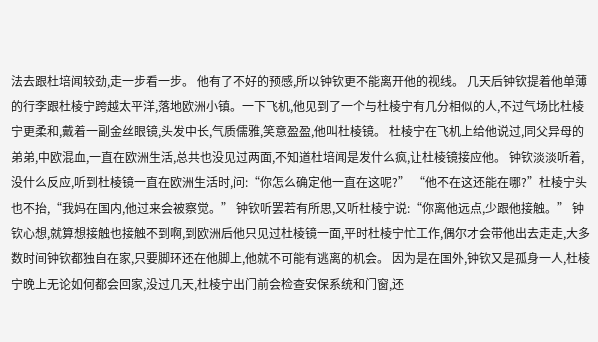法去跟杜培闻较劲,走一步看一步。 他有了不好的预感,所以钟钦更不能离开他的视线。 几天后钟钦提着他单薄的行李跟杜棱宁跨越太平洋,落地欧洲小镇。一下飞机,他见到了一个与杜棱宁有几分相似的人,不过气场比杜棱宁更柔和,戴着一副金丝眼镜,头发中长,气质儒雅,笑意盈盈,他叫杜棱镜。 杜棱宁在飞机上给他说过,同父异母的弟弟,中欧混血,一直在欧洲生活,总共也没见过两面,不知道杜培闻是发什么疯,让杜棱镜接应他。 钟钦淡淡听着,没什么反应,听到杜棱镜一直在欧洲生活时,问:“你怎么确定他一直在这呢?” “他不在这还能在哪?”杜棱宁头也不抬,“我妈在国内,他过来会被察觉。” 钟钦听罢若有所思,又听杜棱宁说:“你离他远点,少跟他接触。” 钟钦心想,就算想接触也接触不到啊,到欧洲后他只见过杜棱镜一面,平时杜棱宁忙工作,偶尔才会带他出去走走,大多数时间钟钦都独自在家,只要脚环还在他脚上,他就不可能有逃离的机会。 因为是在国外,钟钦又是孤身一人,杜棱宁晚上无论如何都会回家,没过几天,杜棱宁出门前会检查安保系统和门窗,还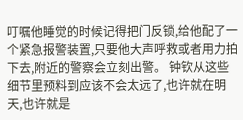叮嘱他睡觉的时候记得把门反锁,给他配了一个紧急报警装置,只要他大声呼救或者用力拍下去,附近的警察会立刻出警。 钟钦从这些细节里预料到应该不会太远了,也许就在明天,也许就是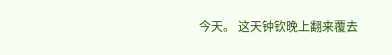今天。 这天钟钦晚上翻来覆去